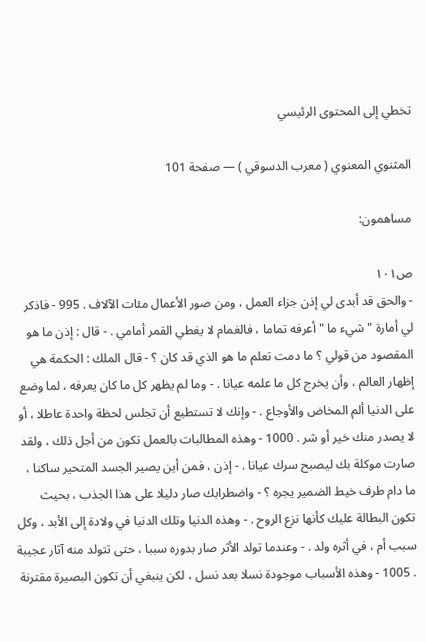تخطي إلى المحتوى الرئيسي

المثنوي المعنوي ( معرب الدسوقي ) — صفحة 101

مساهمون:

ص١٠١
- والحق قد أبدى لي إذن جزاء العمل ، ومن صور الأعمال مئات الآلاف . 995 - فاذكر لي أمارة " شيء ما " أعرفه تماما ، فالغمام لا يغطي القمر أمامي . - قال : إذن ما هو المقصود من قولي ؟ ما دمت تعلم ما هو الذي قد كان ؟ - قال الملك : الحكمة هي إظهار العالم ، وأن يخرج كل ما علمه عيانا . - وما لم يظهر كل ما كان يعرفه ، لما وضع على الدنيا ألم المخاض والأوجاع . - وإنك لا تستطيع أن تجلس لحظة واحدة عاطلا ، أو لا يصدر منك خير أو شر . 1000 - وهذه المطالبات بالعمل تكون من أجل ذلك ، ولقد صارت موكلة بك ليصبح سرك عيانا . - إذن ، فمن أين يصير الجسد المتحير ساكنا ، ما دام طرف خيط الضمير يجره ؟ - واضطرابك صار دليلا على هذا الجذب ، بحيث تكون البطالة عليك كأنها نزع الروح . - وهذه الدنيا وتلك الدنيا في ولادة إلى الأبد ، وكل سبب أم ، في أثره ولد . - وعندما تولد الأثر صار بدوره سببا ، حتى تتولد منه آثار عجيبة . 1005 - وهذه الأسباب موجودة نسلا بعد نسل ، لكن ينبغي أن تكون البصيرة مقترنة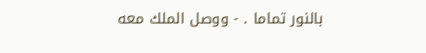بالنور تماما . - ووصل الملك معه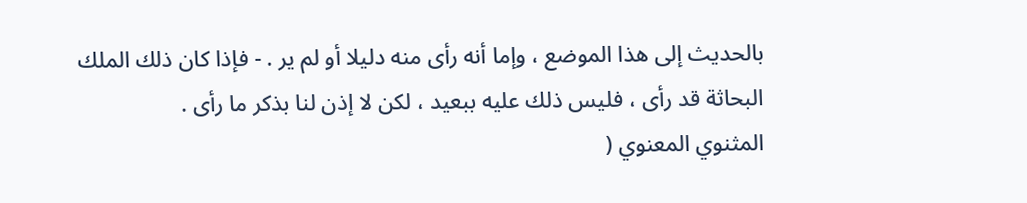بالحديث إلى هذا الموضع ، وإما أنه رأى منه دليلا أو لم ير . - فإذا كان ذلك الملك البحاثة قد رأى ، فليس ذلك عليه ببعيد ، لكن لا إذن لنا بذكر ما رأى .
المثنوي المعنوي (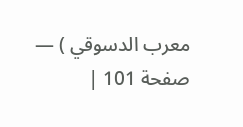معرب الدسوقي ) — صفحة 101 |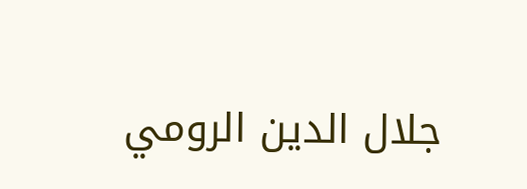جلال الدين الرومي